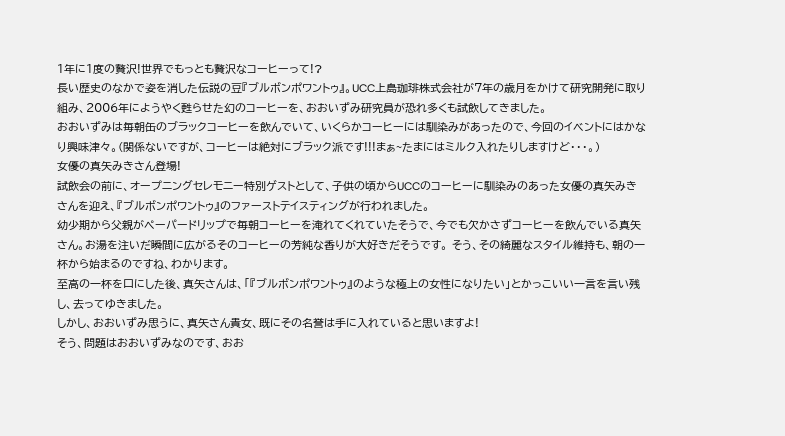1年に1度の贅沢!世界でもっとも贅沢なコーヒーって!?
長い歴史のなかで姿を消した伝説の豆『ブルボンポワントゥ』。UCC上島珈琲株式会社が7年の歳月をかけて研究開発に取り組み、2006年にようやく甦らせた幻のコーヒーを、おおいずみ研究員が恐れ多くも試飲してきました。
おおいずみは毎朝缶のブラックコーヒーを飲んでいて、いくらかコーヒーには馴染みがあったので、今回のイベントにはかなり興味津々。(関係ないですが、コーヒーは絶対にブラック派です!!!まぁ~たまにはミルク入れたりしますけど・・・。)
女優の真矢みきさん登場!
試飲会の前に、オープニングセレモニー特別ゲストとして、子供の頃からUCCのコーヒーに馴染みのあった女優の真矢みきさんを迎え、『ブルボンポワントゥ』のファーストテイスティングが行われました。
幼少期から父親がペーパードリップで毎朝コーヒーを淹れてくれていたそうで、今でも欠かさずコーヒーを飲んでいる真矢さん。お湯を注いだ瞬間に広がるそのコーヒーの芳純な香りが大好きだそうです。 そう、その綺麗なスタイル維持も、朝の一杯から始まるのですね、わかります。
至高の一杯を口にした後、真矢さんは、「『ブルボンポワントゥ』のような極上の女性になりたい」とかっこいい一言を言い残し、去ってゆきました。
しかし、おおいずみ思うに、真矢さん貴女、既にその名誉は手に入れていると思いますよ!
そう、問題はおおいずみなのです、おお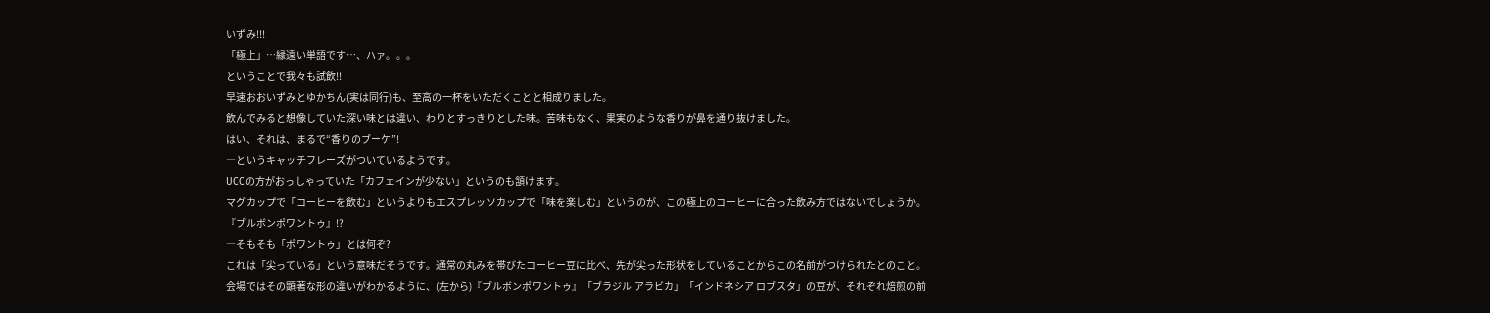いずみ!!!
「極上」…縁遠い単語です…、ハァ。。。
ということで我々も試飲!!
早速おおいずみとゆかちん(実は同行)も、至高の一杯をいただくことと相成りました。
飲んでみると想像していた深い味とは違い、わりとすっきりとした味。苦味もなく、果実のような香りが鼻を通り抜けました。
はい、それは、まるで“香りのブーケ”!
―というキャッチフレーズがついているようです。
UCCの方がおっしゃっていた「カフェインが少ない」というのも頷けます。
マグカップで「コーヒーを飲む」というよりもエスプレッソカップで「味を楽しむ」というのが、この極上のコーヒーに合った飲み方ではないでしょうか。
『ブルボンポワントゥ』!?
―そもそも「ポワントゥ」とは何ぞ?
これは「尖っている」という意味だそうです。通常の丸みを帯びたコーヒー豆に比べ、先が尖った形状をしていることからこの名前がつけられたとのこと。
会場ではその顕著な形の違いがわかるように、(左から)『ブルボンポワントゥ』「ブラジル アラビカ」「インドネシア ロブスタ」の豆が、それぞれ焙煎の前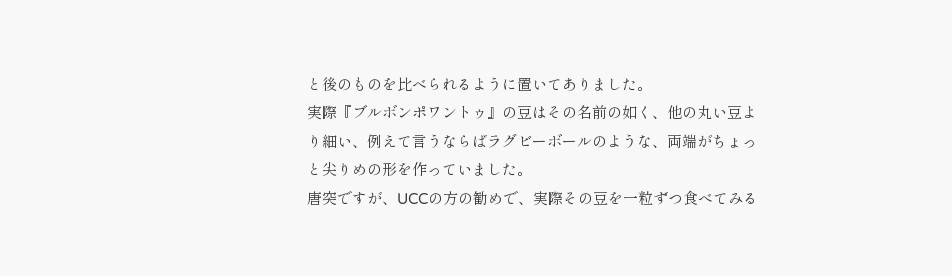と後のものを比べられるように置いてありました。
実際『ブルボンポワントゥ』の豆はその名前の如く、他の丸い豆より細い、例えて言うならばラグビーボールのような、両端がちょっと尖りめの形を作っていました。
唐突ですが、UCCの方の勧めで、実際その豆を一粒ずつ食べてみる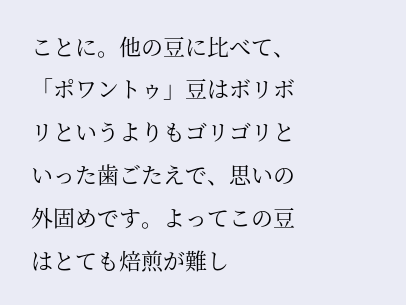ことに。他の豆に比べて、「ポワントゥ」豆はボリボリというよりもゴリゴリといった歯ごたえで、思いの外固めです。よってこの豆はとても焙煎が難し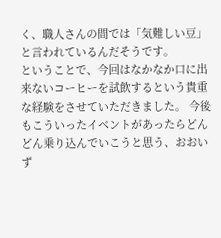く、職人さんの間では「気難しい豆」と言われているんだそうです。
ということで、今回はなかなか口に出来ないコーヒーを試飲するという貴重な経験をさせていただきました。 今後もこういったイベントがあったらどんどん乗り込んでいこうと思う、おおいず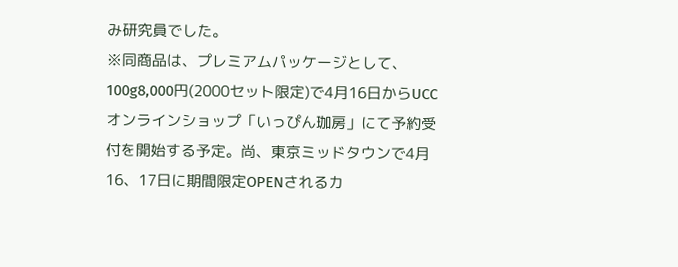み研究員でした。
※同商品は、プレミアムパッケージとして、100g8,000円(2000セット限定)で4月16日からUCCオンラインショップ「いっぴん珈房」にて予約受付を開始する予定。尚、東京ミッドタウンで4月16、17日に期間限定OPENされるカ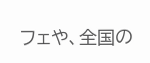フェや、全国の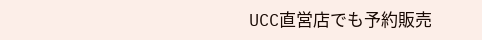UCC直営店でも予約販売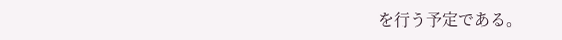を行う予定である。